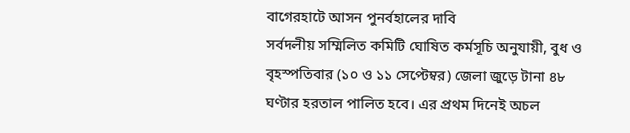বাগেরহাটে আসন পুনর্বহালের দাবি
সর্বদলীয় সম্মিলিত কমিটি ঘোষিত কর্মসূচি অনুযায়ী, বুধ ও বৃহস্পতিবার (১০ ও ১১ সেপ্টেম্বর) জেলা জুড়ে টানা ৪৮ ঘণ্টার হরতাল পালিত হবে। এর প্রথম দিনেই অচল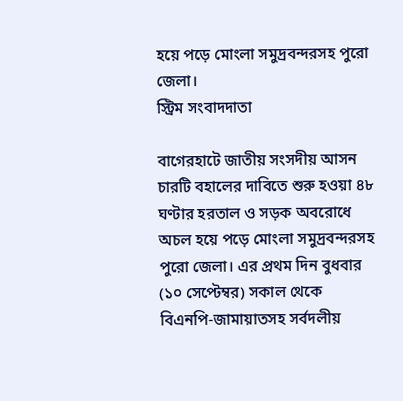হয়ে পড়ে মোংলা সমুদ্রবন্দরসহ পুরো জেলা।
স্ট্রিম সংবাদদাতা

বাগেরহাটে জাতীয় সংসদীয় আসন চারটি বহালের দাবিতে শুরু হওয়া ৪৮ ঘণ্টার হরতাল ও সড়ক অবরোধে অচল হয়ে পড়ে মোংলা সমুদ্রবন্দরসহ পুরো জেলা। এর প্রথম দিন বুধবার (১০ সেপ্টেম্বর) সকাল থেকে বিএনপি-জামায়াতসহ সর্বদলীয়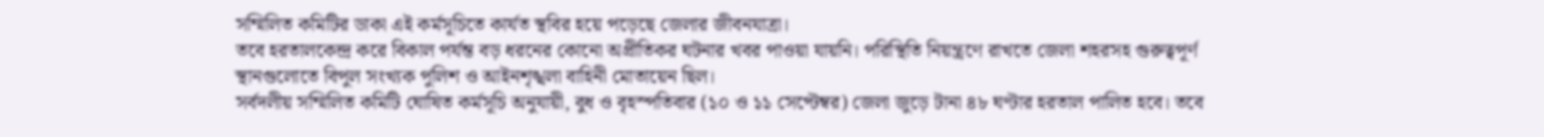সম্মিলিত কমিটির ডাকা এই কর্মসূচিতে কার্যত স্থবির হয়ে পড়েছে জেলার জীবনযাত্রা।
তবে হরতালকেন্দ্র করে বিকাল পর্যন্ত বড় ধরনের কোনো অপ্রীতিকর ঘটনার খবর পাওয়া যায়নি। পরিস্থিতি নিয়ন্ত্রণে রাখতে জেলা শহরসহ গুরুত্বপূর্ণ স্থানগুলোতে বিপুল সংখ্যক পুলিশ ও আইনশৃঙ্খলা বাহিনী মোতায়েন ছিল।
সর্বদলীয় সম্মিলিত কমিটি ঘোষিত কর্মসূচি অনুযায়ী, বুধ ও বৃহস্পতিবার (১০ ও ১১ সেপ্টেম্বর) জেলা জুড়ে টানা ৪৮ ঘণ্টার হরতাল পালিত হবে। তবে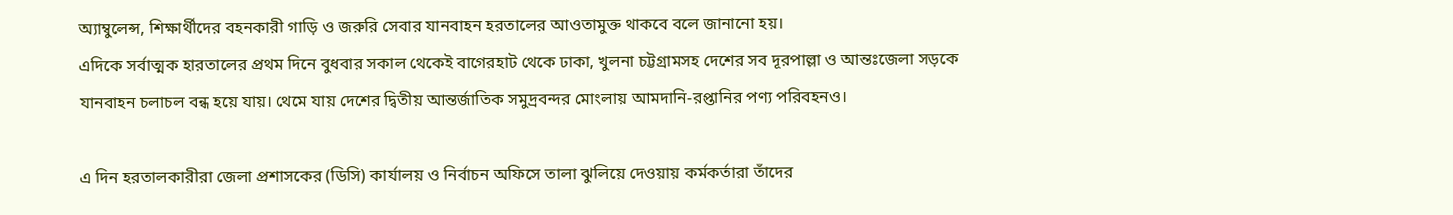অ্যাম্বুলেন্স, শিক্ষার্থীদের বহনকারী গাড়ি ও জরুরি সেবার যানবাহন হরতালের আওতামুক্ত থাকবে বলে জানানো হয়।
এদিকে সর্বাত্মক হারতালের প্রথম দিনে বুধবার সকাল থেকেই বাগেরহাট থেকে ঢাকা, খুলনা চট্টগ্রামসহ দেশের সব দূরপাল্লা ও আন্তঃজেলা সড়কে যানবাহন চলাচল বন্ধ হয়ে যায়। থেমে যায় দেশের দ্বিতীয় আন্তর্জাতিক সমুদ্রবন্দর মোংলায় আমদানি-রপ্তানির পণ্য পরিবহনও।

এ দিন হরতালকারীরা জেলা প্রশাসকের (ডিসি) কার্যালয় ও নির্বাচন অফিসে তালা ঝুলিয়ে দেওয়ায় কর্মকর্তারা তাঁদের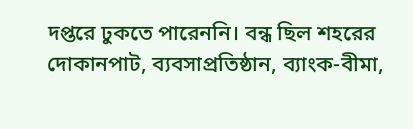দপ্তরে ঢুকতে পারেননি। বন্ধ ছিল শহরের দোকানপাট, ব্যবসাপ্রতিষ্ঠান, ব্যাংক-বীমা,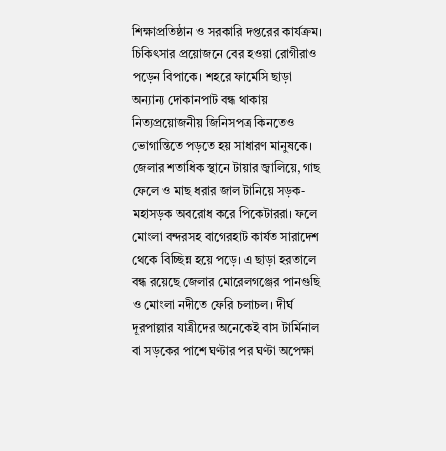শিক্ষাপ্রতিষ্ঠান ও সরকারি দপ্তরের কার্যক্রম।
চিকিৎসার প্রয়োজনে বের হওয়া রোগীরাও পড়েন বিপাকে। শহরে ফার্মেসি ছাড়া অন্যান্য দোকানপাট বন্ধ থাকায় নিত্যপ্রয়োজনীয় জিনিসপত্র কিনতেও ভোগান্তিতে পড়তে হয় সাধারণ মানুষকে।
জেলার শতাধিক স্থানে টায়ার জ্বালিয়ে, গাছ ফেলে ও মাছ ধরার জাল টানিয়ে সড়ক-মহাসড়ক অবরোধ করে পিকেটাররা। ফলে মোংলা বন্দরসহ বাগেরহাট কার্যত সারাদেশ থেকে বিচ্ছিন্ন হয়ে পড়ে। এ ছাড়া হরতালে বন্ধ রয়েছে জেলার মোরেলগঞ্জের পানগুছি ও মোংলা নদীতে ফেরি চলাচল। দীর্ঘ দূরপাল্লার যাত্রীদের অনেকেই বাস টার্মিনাল বা সড়কের পাশে ঘণ্টার পর ঘণ্টা অপেক্ষা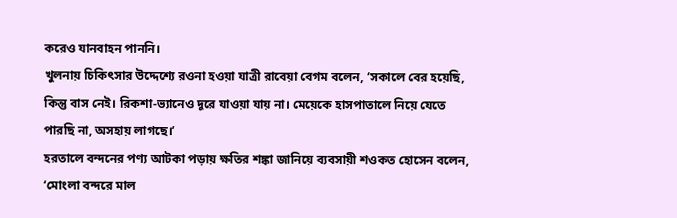করেও যানবাহন পাননি।
খুলনায় চিকিৎসার উদ্দেশ্যে রওনা হওয়া যাত্রী রাবেয়া বেগম বলেন, ‘সকালে বের হয়েছি, কিন্তু বাস নেই। রিকশা-ভ্যানেও দূরে যাওয়া যায় না। মেয়েকে হাসপাতালে নিয়ে যেতে পারছি না, অসহায় লাগছে।’
হরতালে বন্দনের পণ্য আটকা পড়ায় ক্ষতির শঙ্কা জানিয়ে ব্যবসায়ী শওকত হোসেন বলেন, ‘মোংলা বন্দরে মাল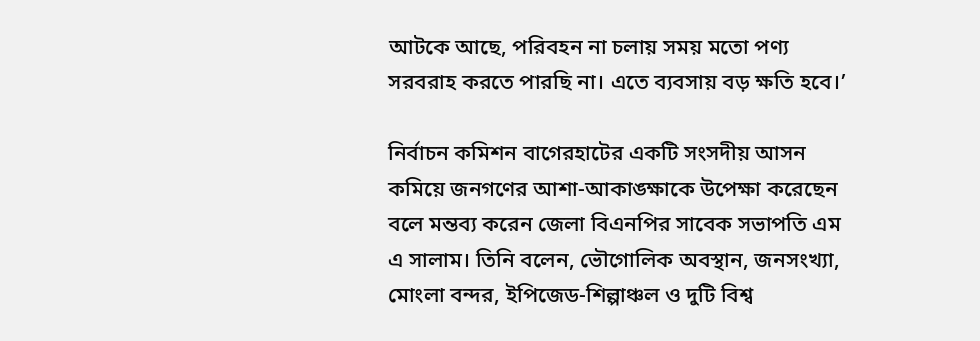আটকে আছে, পরিবহন না চলায় সময় মতো পণ্য সরবরাহ করতে পারছি না। এতে ব্যবসায় বড় ক্ষতি হবে।’

নির্বাচন কমিশন বাগেরহাটের একটি সংসদীয় আসন কমিয়ে জনগণের আশা-আকাঙ্ক্ষাকে উপেক্ষা করেছেন বলে মন্তব্য করেন জেলা বিএনপির সাবেক সভাপতি এম এ সালাম। তিনি বলেন, ভৌগোলিক অবস্থান, জনসংখ্যা, মোংলা বন্দর, ইপিজেড-শিল্পাঞ্চল ও দুটি বিশ্ব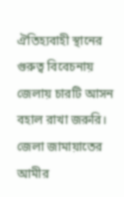ঐতিহ্যবাহী স্থানের গুরুত্ব বিবেচনায় জেলায় চারটি আসন বহাল রাখা জরুরি।
জেলা জামায়াতের আমীর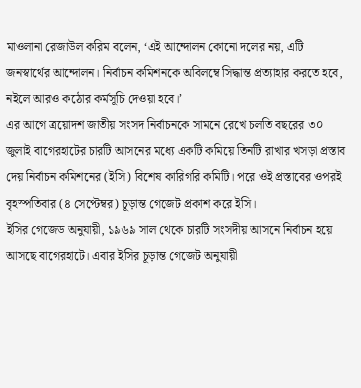মাওলানা রেজাউল করিম বলেন, ‘এই আন্দোলন কোনো দলের নয়, এটি জনস্বার্থের আন্দোলন। নির্বাচন কমিশনকে অবিলম্বে সিদ্ধান্ত প্রত্যাহার করতে হবে, নইলে আরও কঠোর কর্মসূচি দেওয়া হবে।’
এর আগে ত্রয়োদশ জাতীয় সংসদ নির্বাচনকে সামনে রেখে চলতি বছরের ৩০ জুলাই বাগেরহাটের চারটি আসনের মধ্যে একটি কমিয়ে তিনটি রাখার খসড়া প্রস্তাব দেয় নির্বাচন কমিশনের (ইসি) বিশেষ কারিগরি কমিটি। পরে ওই প্রস্তাবের ওপরই বৃহস্পতিবার (৪ সেপ্টেম্বর) চূড়ান্ত গেজেট প্রকাশ করে ইসি।
ইসির গেজেড অনুযায়ী, ১৯৬৯ সাল থেকে চারটি সংসদীয় আসনে নির্বাচন হয়ে আসছে বাগেরহাটে। এবার ইসির চূড়ান্ত গেজেট অনুযায়ী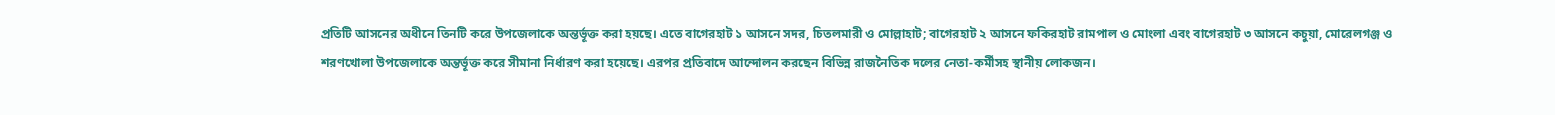প্রতিটি আসনের অধীনে তিনটি করে উপজেলাকে অন্তর্ভূক্ত করা হয়ছে। এতে বাগেরহাট ১ আসনে সদর, চিতলমারী ও মোল্লাহাট; বাগেরহাট ২ আসনে ফকিরহাট রামপাল ও মোংলা এবং বাগেরহাট ৩ আসনে কচুয়া, মোরেলগঞ্জ ও শরণখোলা উপজেলাকে অন্তর্ভূক্ত করে সীমানা নির্ধারণ করা হয়েছে। এরপর প্রতিবাদে আন্দোলন করছেন বিভিন্ন রাজনৈতিক দলের নেতা-কর্মীসহ স্থানীয় লোকজন।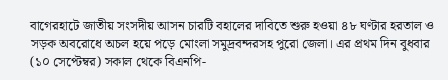বাগেরহাটে জাতীয় সংসদীয় আসন চারটি বহালের দাবিতে শুরু হওয়া ৪৮ ঘণ্টার হরতাল ও সড়ক অবরোধে অচল হয়ে পড়ে মোংলা সমুদ্রবন্দরসহ পুরো জেলা। এর প্রথম দিন বুধবার (১০ সেপ্টেম্বর) সকাল থেকে বিএনপি-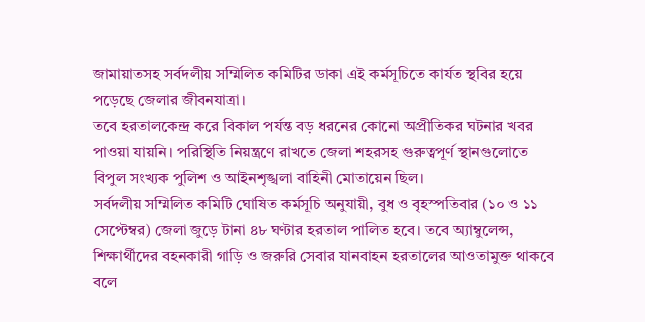জামায়াতসহ সর্বদলীয় সম্মিলিত কমিটির ডাকা এই কর্মসূচিতে কার্যত স্থবির হয়ে পড়েছে জেলার জীবনযাত্রা।
তবে হরতালকেন্দ্র করে বিকাল পর্যন্ত বড় ধরনের কোনো অপ্রীতিকর ঘটনার খবর পাওয়া যায়নি। পরিস্থিতি নিয়ন্ত্রণে রাখতে জেলা শহরসহ গুরুত্বপূর্ণ স্থানগুলোতে বিপুল সংখ্যক পুলিশ ও আইনশৃঙ্খলা বাহিনী মোতায়েন ছিল।
সর্বদলীয় সম্মিলিত কমিটি ঘোষিত কর্মসূচি অনুযায়ী, বুধ ও বৃহস্পতিবার (১০ ও ১১ সেপ্টেম্বর) জেলা জুড়ে টানা ৪৮ ঘণ্টার হরতাল পালিত হবে। তবে অ্যাম্বুলেন্স, শিক্ষার্থীদের বহনকারী গাড়ি ও জরুরি সেবার যানবাহন হরতালের আওতামুক্ত থাকবে বলে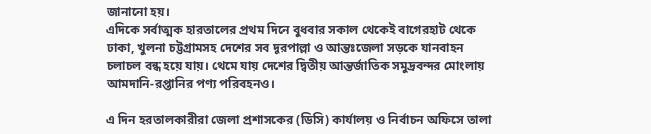জানানো হয়।
এদিকে সর্বাত্মক হারতালের প্রথম দিনে বুধবার সকাল থেকেই বাগেরহাট থেকে ঢাকা, খুলনা চট্টগ্রামসহ দেশের সব দূরপাল্লা ও আন্তঃজেলা সড়কে যানবাহন চলাচল বন্ধ হয়ে যায়। থেমে যায় দেশের দ্বিতীয় আন্তর্জাতিক সমুদ্রবন্দর মোংলায় আমদানি-রপ্তানির পণ্য পরিবহনও।

এ দিন হরতালকারীরা জেলা প্রশাসকের (ডিসি) কার্যালয় ও নির্বাচন অফিসে তালা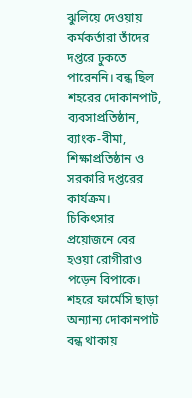ঝুলিয়ে দেওয়ায় কর্মকর্তারা তাঁদের দপ্তরে ঢুকতে পারেননি। বন্ধ ছিল শহরের দোকানপাট, ব্যবসাপ্রতিষ্ঠান, ব্যাংক-বীমা, শিক্ষাপ্রতিষ্ঠান ও সরকারি দপ্তরের কার্যক্রম।
চিকিৎসার প্রয়োজনে বের হওয়া রোগীরাও পড়েন বিপাকে। শহরে ফার্মেসি ছাড়া অন্যান্য দোকানপাট বন্ধ থাকায়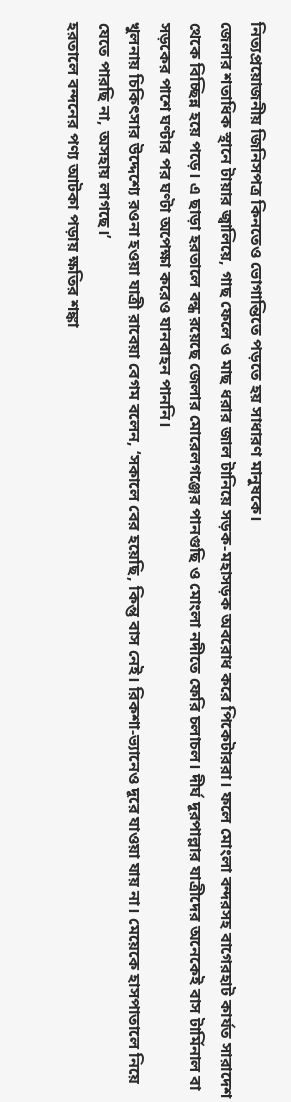নিত্যপ্রয়োজনীয় জিনিসপত্র কিনতেও ভোগান্তিতে পড়তে হয় সাধারণ মানুষকে।
জেলার শতাধিক স্থানে টায়ার জ্বালিয়ে, গাছ ফেলে ও মাছ ধরার জাল টানিয়ে সড়ক-মহাসড়ক অবরোধ করে পিকেটাররা। ফলে মোংলা বন্দরসহ বাগেরহাট কার্যত সারাদেশ থেকে বিচ্ছিন্ন হয়ে পড়ে। এ ছাড়া হরতালে বন্ধ রয়েছে জেলার মোরেলগঞ্জের পানগুছি ও মোংলা নদীতে ফেরি চলাচল। দীর্ঘ দূরপাল্লার যাত্রীদের অনেকেই বাস টার্মিনাল বা সড়কের পাশে ঘণ্টার পর ঘণ্টা অপেক্ষা করেও যানবাহন পাননি।
খুলনায় চিকিৎসার উদ্দেশ্যে রওনা হওয়া যাত্রী রাবেয়া বেগম বলেন, ‘সকালে বের হয়েছি, কিন্তু বাস নেই। রিকশা-ভ্যানেও দূরে যাওয়া যায় না। মেয়েকে হাসপাতালে নিয়ে যেতে পারছি না, অসহায় লাগছে।’
হরতালে বন্দনের পণ্য আটকা পড়ায় ক্ষতির শঙ্কা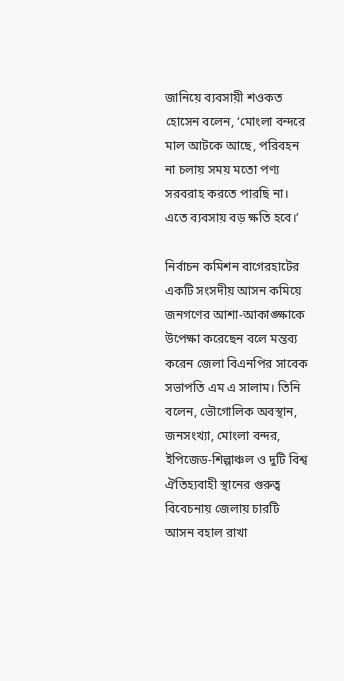জানিয়ে ব্যবসায়ী শওকত হোসেন বলেন, ‘মোংলা বন্দরে মাল আটকে আছে, পরিবহন না চলায় সময় মতো পণ্য সরবরাহ করতে পারছি না। এতে ব্যবসায় বড় ক্ষতি হবে।’

নির্বাচন কমিশন বাগেরহাটের একটি সংসদীয় আসন কমিয়ে জনগণের আশা-আকাঙ্ক্ষাকে উপেক্ষা করেছেন বলে মন্তব্য করেন জেলা বিএনপির সাবেক সভাপতি এম এ সালাম। তিনি বলেন, ভৌগোলিক অবস্থান, জনসংখ্যা, মোংলা বন্দর, ইপিজেড-শিল্পাঞ্চল ও দুটি বিশ্ব ঐতিহ্যবাহী স্থানের গুরুত্ব বিবেচনায় জেলায় চারটি আসন বহাল রাখা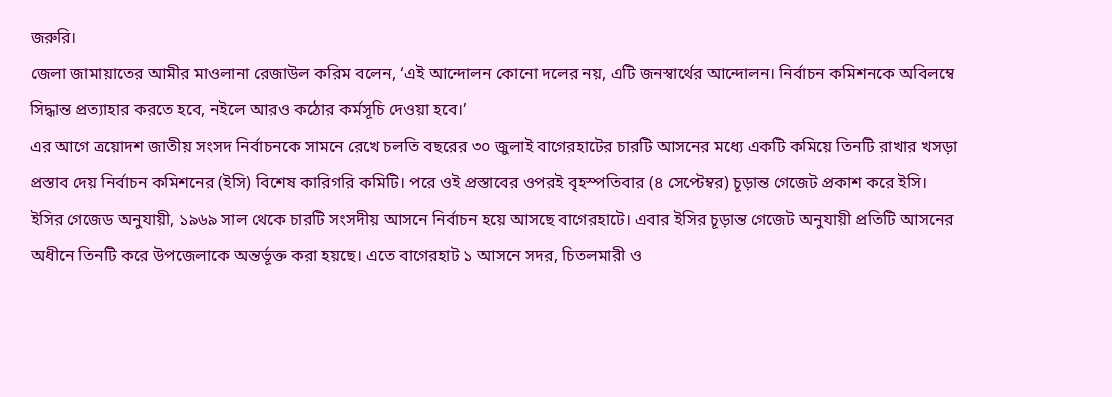জরুরি।
জেলা জামায়াতের আমীর মাওলানা রেজাউল করিম বলেন, ‘এই আন্দোলন কোনো দলের নয়, এটি জনস্বার্থের আন্দোলন। নির্বাচন কমিশনকে অবিলম্বে সিদ্ধান্ত প্রত্যাহার করতে হবে, নইলে আরও কঠোর কর্মসূচি দেওয়া হবে।’
এর আগে ত্রয়োদশ জাতীয় সংসদ নির্বাচনকে সামনে রেখে চলতি বছরের ৩০ জুলাই বাগেরহাটের চারটি আসনের মধ্যে একটি কমিয়ে তিনটি রাখার খসড়া প্রস্তাব দেয় নির্বাচন কমিশনের (ইসি) বিশেষ কারিগরি কমিটি। পরে ওই প্রস্তাবের ওপরই বৃহস্পতিবার (৪ সেপ্টেম্বর) চূড়ান্ত গেজেট প্রকাশ করে ইসি।
ইসির গেজেড অনুযায়ী, ১৯৬৯ সাল থেকে চারটি সংসদীয় আসনে নির্বাচন হয়ে আসছে বাগেরহাটে। এবার ইসির চূড়ান্ত গেজেট অনুযায়ী প্রতিটি আসনের অধীনে তিনটি করে উপজেলাকে অন্তর্ভূক্ত করা হয়ছে। এতে বাগেরহাট ১ আসনে সদর, চিতলমারী ও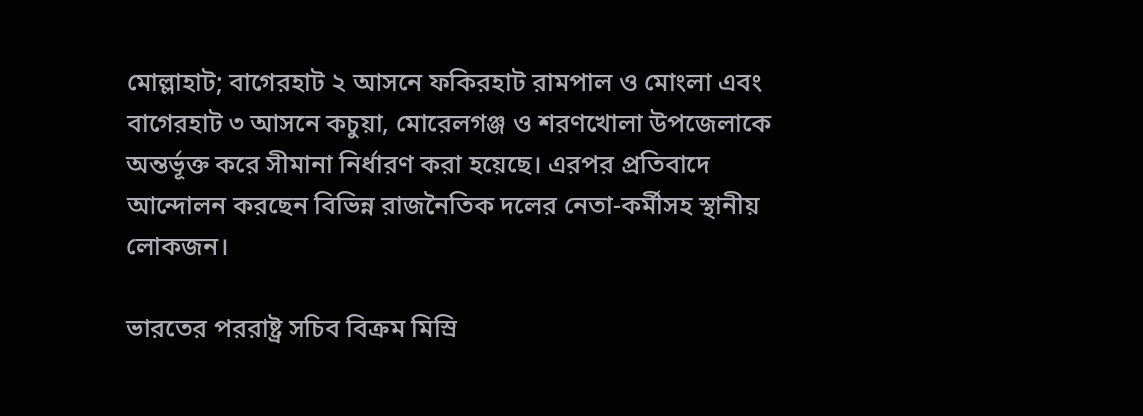মোল্লাহাট; বাগেরহাট ২ আসনে ফকিরহাট রামপাল ও মোংলা এবং বাগেরহাট ৩ আসনে কচুয়া, মোরেলগঞ্জ ও শরণখোলা উপজেলাকে অন্তর্ভূক্ত করে সীমানা নির্ধারণ করা হয়েছে। এরপর প্রতিবাদে আন্দোলন করছেন বিভিন্ন রাজনৈতিক দলের নেতা-কর্মীসহ স্থানীয় লোকজন।

ভারতের পররাষ্ট্র সচিব বিক্রম মিস্রি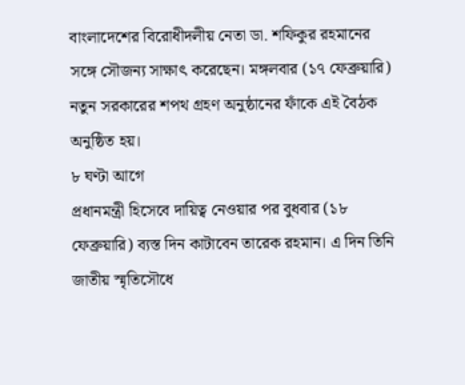বাংলাদেশের বিরোধীদলীয় নেতা ডা. শফিকুর রহমানের সঙ্গে সৌজন্য সাক্ষাৎ করেছেন। মঙ্গলবার (১৭ ফেব্রুয়ারি) নতুন সরকারের শপথ গ্রহণ অনুষ্ঠানের ফাঁকে এই বৈঠক অনুষ্ঠিত হয়।
৮ ঘণ্টা আগে
প্রধানমন্ত্রী হিসেবে দায়িত্ব নেওয়ার পর বুধবার (১৮ ফেব্রুয়ারি) ব্যস্ত দিন কাটাবেন তারেক রহমান। এ দিন তিনি জাতীয় স্মৃতিসৌধে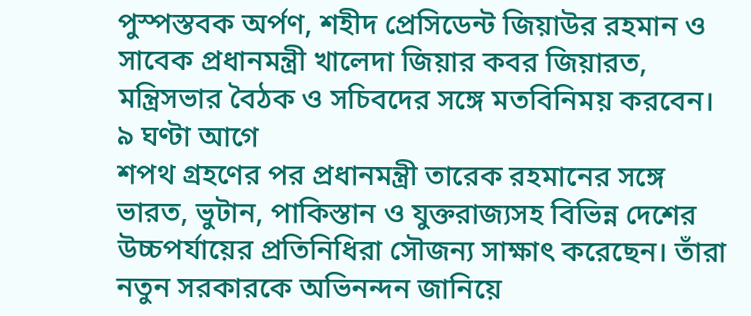পুস্পস্তবক অর্পণ, শহীদ প্রেসিডেন্ট জিয়াউর রহমান ও সাবেক প্রধানমন্ত্রী খালেদা জিয়ার কবর জিয়ারত, মন্ত্রিসভার বৈঠক ও সচিবদের সঙ্গে মতবিনিময় করবেন।
৯ ঘণ্টা আগে
শপথ গ্রহণের পর প্রধানমন্ত্রী তারেক রহমানের সঙ্গে ভারত, ভুটান, পাকিস্তান ও যুক্তরাজ্যসহ বিভিন্ন দেশের উচ্চপর্যায়ের প্রতিনিধিরা সৌজন্য সাক্ষাৎ করেছেন। তাঁরা নতুন সরকারকে অভিনন্দন জানিয়ে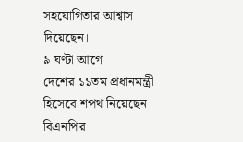সহযোগিতার আশ্বাস দিয়েছেন।
৯ ঘণ্টা আগে
দেশের ১১তম প্রধানমন্ত্রী হিসেবে শপথ নিয়েছেন বিএনপির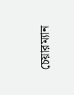চেয়ারম্যান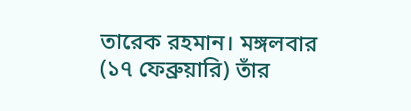তারেক রহমান। মঙ্গলবার (১৭ ফেব্রুয়ারি) তাঁর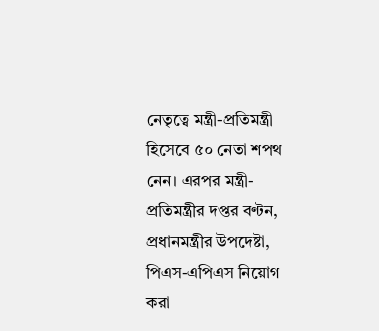নেতৃত্বে মন্ত্রী-প্রতিমন্ত্রী হিসেবে ৫০ নেতা শপথ নেন। এরপর মন্ত্রী-প্রতিমন্ত্রীর দপ্তর বণ্টন, প্রধানমন্ত্রীর উপদেষ্টা, পিএস-এপিএস নিয়োগ করা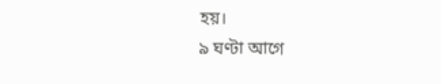হয়।
৯ ঘণ্টা আগে